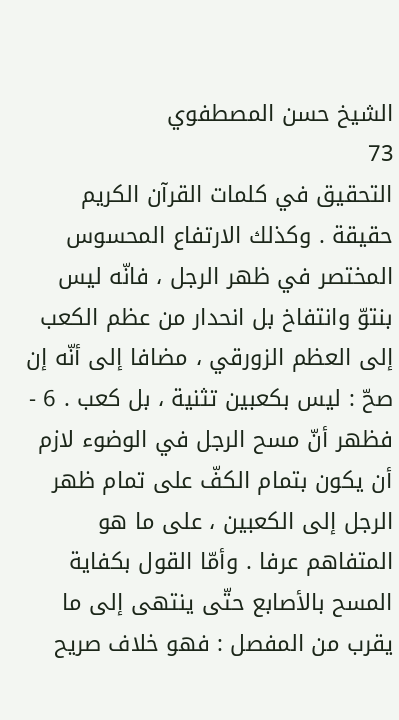الشيخ حسن المصطفوي
73
التحقيق في كلمات القرآن الكريم
حقيقة . وكذلك الارتفاع المحسوس المختصر في ظهر الرجل ، فانّه ليس بنتوّ وانتفاخ بل انحدار من عظم الكعب إلى العظم الزورقي ، مضافا إلى أنّه إن صحّ : ليس بكعبين تثنية ، بل كعب . 6 - فظهر أنّ مسح الرجل في الوضوء لازم أن يكون بتمام الكفّ على تمام ظهر الرجل إلى الكعبين ، على ما هو المتفاهم عرفا . وأمّا القول بكفاية المسح بالأصابع حتّى ينتهى إلى ما يقرب من المفصل : فهو خلاف صريح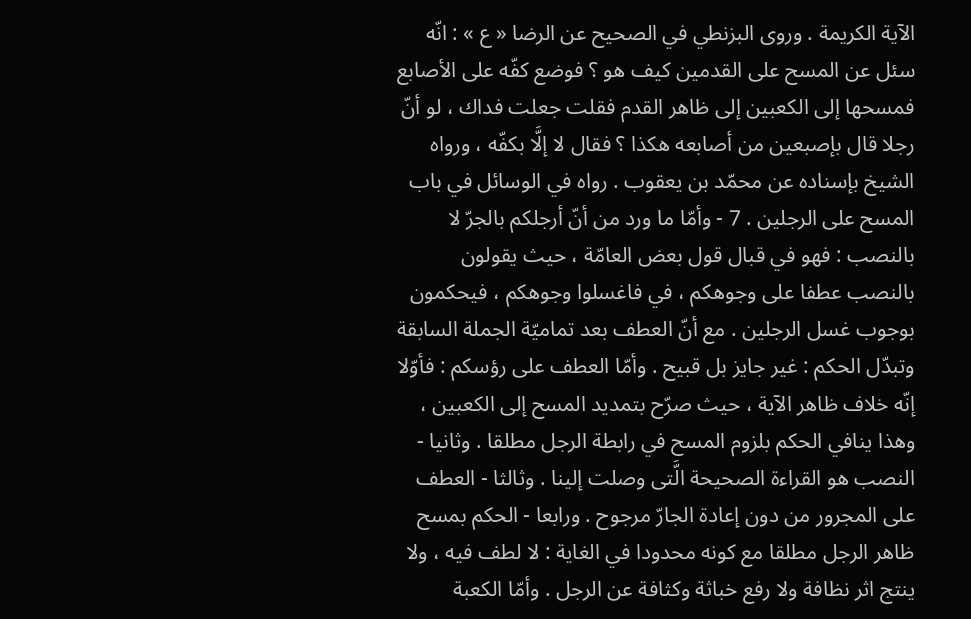الآية الكريمة . وروى البزنطي في الصحيح عن الرضا « ع » : انّه سئل عن المسح على القدمين كيف هو ؟ فوضع كفّه على الأصابع فمسحها إلى الكعبين إلى ظاهر القدم فقلت جعلت فداك ، لو أنّ رجلا قال بإصبعين من أصابعه هكذا ؟ فقال لا إلَّا بكفّه ، ورواه الشيخ بإسناده عن محمّد بن يعقوب . رواه في الوسائل في باب المسح على الرجلين . 7 - وأمّا ما ورد من أنّ أرجلكم بالجرّ لا بالنصب : فهو في قبال قول بعض العامّة ، حيث يقولون بالنصب عطفا على وجوهكم ، في فاغسلوا وجوهكم ، فيحكمون بوجوب غسل الرجلين . مع أنّ العطف بعد تماميّة الجملة السابقة وتبدّل الحكم : غير جايز بل قبيح . وأمّا العطف على رؤسكم : فأوّلا إنّه خلاف ظاهر الآية ، حيث صرّح بتمديد المسح إلى الكعبين ، وهذا ينافي الحكم بلزوم المسح في رابطة الرجل مطلقا . وثانيا - النصب هو القراءة الصحيحة الَّتى وصلت إلينا . وثالثا - العطف على المجرور من دون إعادة الجارّ مرجوح . ورابعا - الحكم بمسح ظاهر الرجل مطلقا مع كونه محدودا في الغاية : لا لطف فيه ، ولا ينتج اثر نظافة ولا رفع خباثة وكثافة عن الرجل . وأمّا الكعبة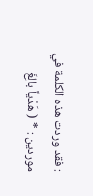: فقد وردت هذه الكلمة في موردين : * ( هَدْياً بالِغَ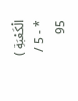الْكَعْبَةِ ) * - 5 / 95